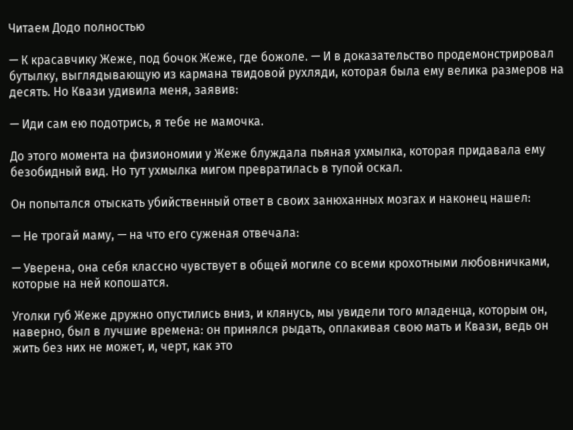Читаем Додо полностью

— К красавчику Жеже, под бочок Жеже, где божоле. — И в доказательство продемонстрировал бутылку, выглядывающую из кармана твидовой рухляди, которая была ему велика размеров на десять. Но Квази удивила меня, заявив:

— Иди сам ею подотрись, я тебе не мамочка.

До этого момента на физиономии у Жеже блуждала пьяная ухмылка, которая придавала ему безобидный вид. Но тут ухмылка мигом превратилась в тупой оскал.

Он попытался отыскать убийственный ответ в своих занюханных мозгах и наконец нашел:

— Не трогай маму, — на что его суженая отвечала:

— Уверена, она себя классно чувствует в общей могиле со всеми крохотными любовничками, которые на ней копошатся.

Уголки губ Жеже дружно опустились вниз, и клянусь, мы увидели того младенца, которым он, наверно, был в лучшие времена: он принялся рыдать, оплакивая свою мать и Квази, ведь он жить без них не может, и, черт, как это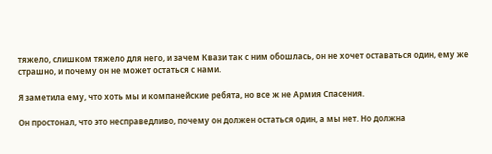тяжело, слишком тяжело для него, и зачем Квази так с ним обошлась, он не хочет оставаться один, ему же страшно, и почему он не может остаться с нами.

Я заметила ему, что хоть мы и компанейские ребята, но все ж не Армия Спасения.

Он простонал, что это несправедливо, почему он должен остаться один, а мы нет. Но должна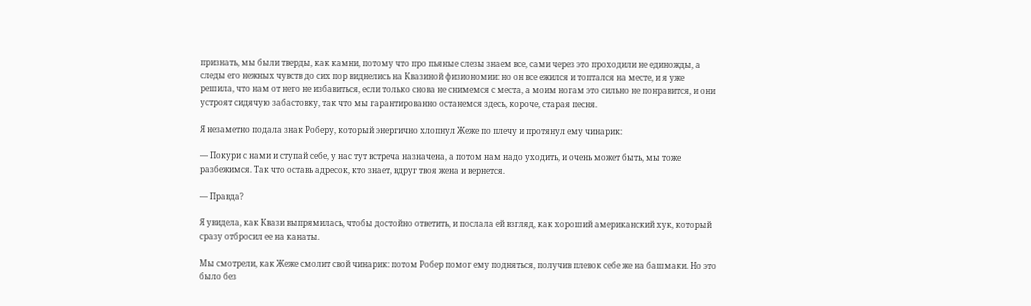признать, мы были тверды, как камни, потому что про пьяные слезы знаем все, сами через это проходили не единожды, а следы его нежных чувств до сих пор виднелись на Квазиной физиономии: но он все ежился и топтался на месте, и я уже решила, что нам от него не избавиться, если только снова не снимемся с места, а моим ногам это сильно не понравится, и они устроят сидячую забастовку, так что мы гарантированно останемся здесь, короче, старая песня.

Я незаметно подала знак Роберу, который энергично хлопнул Жеже по плечу и протянул ему чинарик:

— Покури с нами и ступай себе, у нас тут встреча назначена, а потом нам надо уходить, и очень может быть, мы тоже разбежимся. Так что оставь адресок, кто знает, вдруг твоя жена и вернется.

— Правда?

Я увидела, как Квази выпрямилась, чтобы достойно ответить, и послала ей взгляд, как хороший американский хук, который сразу отбросил ее на канаты.

Мы смотрели, как Жеже смолит свой чинарик: потом Робер помог ему подняться, получив плевок себе же на башмаки. Но это было без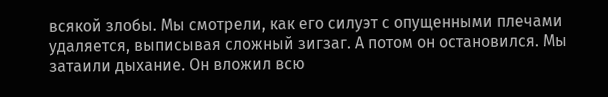всякой злобы. Мы смотрели, как его силуэт с опущенными плечами удаляется, выписывая сложный зигзаг. А потом он остановился. Мы затаили дыхание. Он вложил всю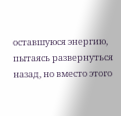оставшуюся энергию, пытаясь развернуться назад, но вместо этого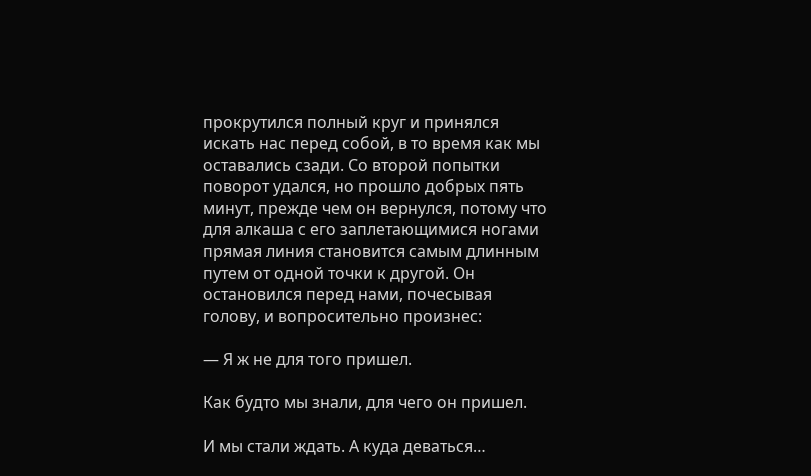прокрутился полный круг и принялся искать нас перед собой, в то время как мы оставались сзади. Со второй попытки поворот удался, но прошло добрых пять минут, прежде чем он вернулся, потому что для алкаша с его заплетающимися ногами прямая линия становится самым длинным путем от одной точки к другой. Он остановился перед нами, почесывая голову, и вопросительно произнес:

— Я ж не для того пришел.

Как будто мы знали, для чего он пришел.

И мы стали ждать. А куда деваться…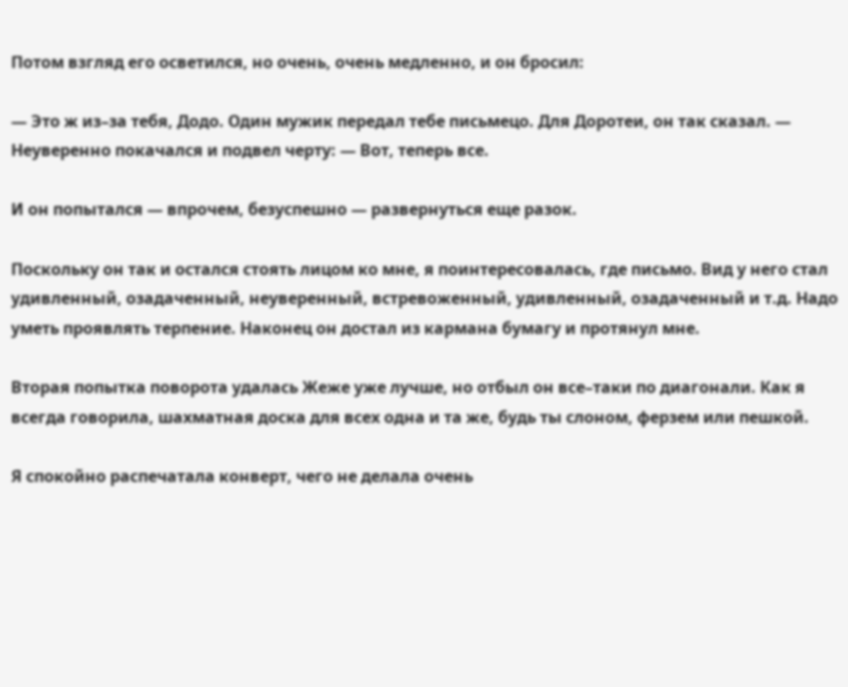Потом взгляд его осветился, но очень, очень медленно, и он бросил:

— Это ж из–за тебя, Додо. Один мужик передал тебе письмецо. Для Доротеи, он так сказал. — Неуверенно покачался и подвел черту: — Вот, теперь все.

И он попытался — впрочем, безуспешно — развернуться еще разок.

Поскольку он так и остался стоять лицом ко мне, я поинтересовалась, где письмо. Вид у него стал удивленный, озадаченный, неуверенный, встревоженный, удивленный, озадаченный и т.д. Надо уметь проявлять терпение. Наконец он достал из кармана бумагу и протянул мне.

Вторая попытка поворота удалась Жеже уже лучше, но отбыл он все–таки по диагонали. Как я всегда говорила, шахматная доска для всех одна и та же, будь ты слоном, ферзем или пешкой.

Я спокойно распечатала конверт, чего не делала очень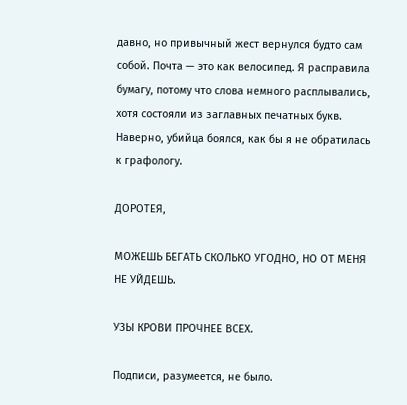давно, но привычный жест вернулся будто сам собой. Почта — это как велосипед. Я расправила бумагу, потому что слова немного расплывались, хотя состояли из заглавных печатных букв. Наверно, убийца боялся, как бы я не обратилась к графологу.

ДОРОТЕЯ,

МОЖЕШЬ БЕГАТЬ СКОЛЬКО УГОДНО, НО ОТ МЕНЯ НЕ УЙДЕШЬ.

УЗЫ КРОВИ ПРОЧНЕЕ ВСЕХ.

Подписи, разумеется, не было.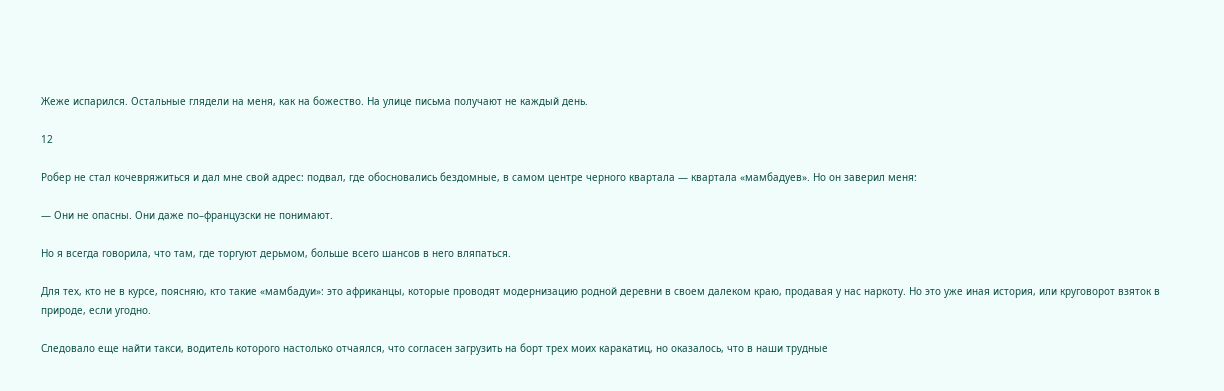Жеже испарился. Остальные глядели на меня, как на божество. На улице письма получают не каждый день.

12

Робер не стал кочевряжиться и дал мне свой адрес: подвал, где обосновались бездомные, в самом центре черного квартала — квартала «мамбадуев». Но он заверил меня:

— Они не опасны. Они даже по–французски не понимают.

Но я всегда говорила, что там, где торгуют дерьмом, больше всего шансов в него вляпаться.

Для тех, кто не в курсе, поясняю, кто такие «мамбадуи»: это африканцы, которые проводят модернизацию родной деревни в своем далеком краю, продавая у нас наркоту. Но это уже иная история, или круговорот взяток в природе, если угодно.

Следовало еще найти такси, водитель которого настолько отчаялся, что согласен загрузить на борт трех моих каракатиц, но оказалось, что в наши трудные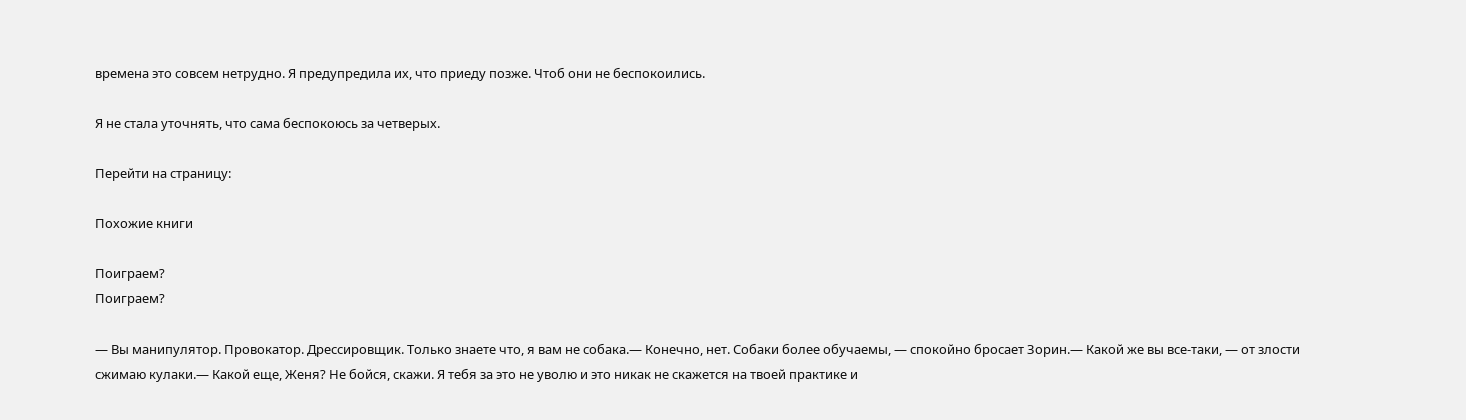времена это совсем нетрудно. Я предупредила их, что приеду позже. Чтоб они не беспокоились.

Я не стала уточнять, что сама беспокоюсь за четверых.

Перейти на страницу:

Похожие книги

Поиграем?
Поиграем?

— Вы манипулятор. Провокатор. Дрессировщик. Только знаете что, я вам не собака.— Конечно, нет. Собаки более обучаемы, — спокойно бросает Зорин.— Какой же вы все-таки, — от злости сжимаю кулаки.— Какой еще, Женя? Не бойся, скажи. Я тебя за это не уволю и это никак не скажется на твоей практике и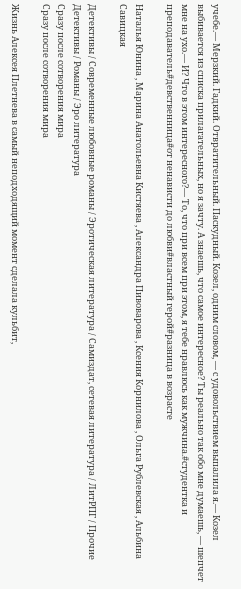учебе.— Мерзкий. Гадкий. Отвратительный. Паскудный. Козел, одним словом, — с удовольствием выпалила я.— Козел выбивается из списка прилагательных, но я зачту. А знаешь, что самое интересное? Ты реально так обо мне думаешь, — шепчет мне на ухо.— И? Что в этом интересного?— То, что при всем при этом, я тебе нравлюсь как мужчина.#студентка и преподаватель#девственница#от ненависти до любви#властный герой#разница в возрасте

Наталья Юнина , Марина Анатольевна Кистяева , Александра Пивоварова , Ксения Корнилова , Ольга Рублевская , Альбина Савицкая

Детективы / Современные любовные романы / Эротическая литература / Самиздат, сетевая литература / ЛитРПГ / Прочие Детективы / Романы / Эро литература
Сразу после сотворения мира
Сразу после сотворения мира

Жизнь Алексея Плетнева в самый неподходящий момент сделала кульбит,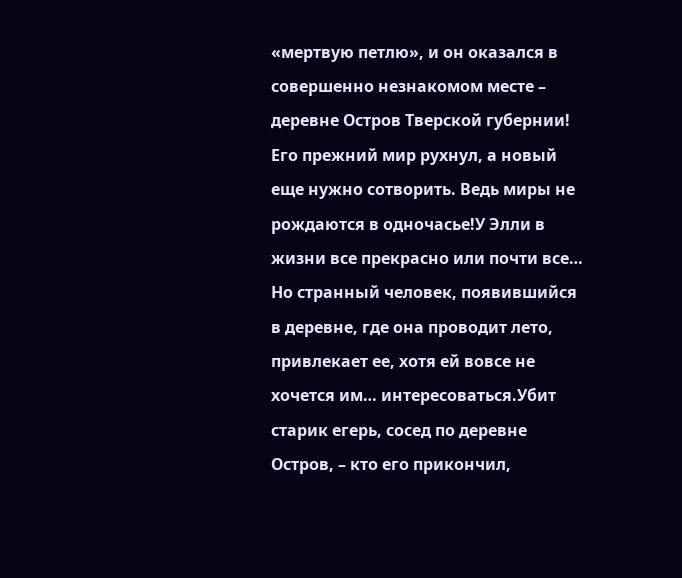«мертвую петлю», и он оказался в совершенно незнакомом месте – деревне Остров Тверской губернии! Его прежний мир рухнул, а новый еще нужно сотворить. Ведь миры не рождаются в одночасье!У Элли в жизни все прекрасно или почти все… Но странный человек, появившийся в деревне, где она проводит лето, привлекает ее, хотя ей вовсе не хочется им… интересоваться.Убит старик егерь, сосед по деревне Остров, – кто его прикончил,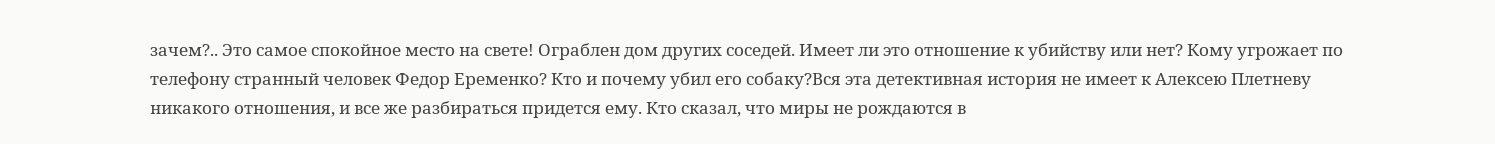зачем?.. Это самое спокойное место на свете! Ограблен дом других соседей. Имеет ли это отношение к убийству или нет? Кому угрожает по телефону странный человек Федор Еременко? Кто и почему убил его собаку?Вся эта детективная история не имеет к Алексею Плетневу никакого отношения, и все же разбираться придется ему. Кто сказал, что миры не рождаются в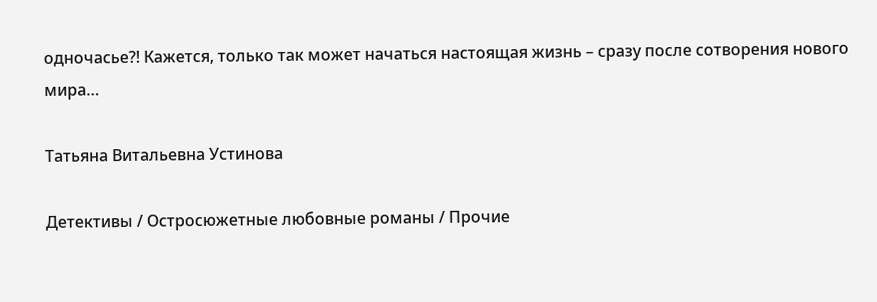одночасье?! Кажется, только так может начаться настоящая жизнь – сразу после сотворения нового мира…

Татьяна Витальевна Устинова

Детективы / Остросюжетные любовные романы / Прочие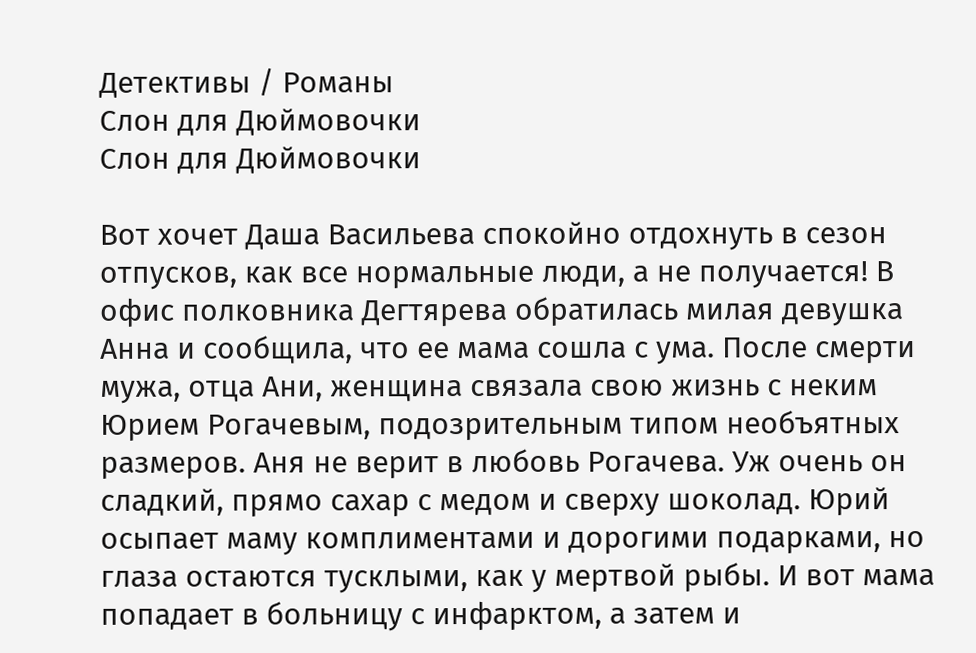Детективы / Романы
Слон для Дюймовочки
Слон для Дюймовочки

Вот хочет Даша Васильева спокойно отдохнуть в сезон отпусков, как все нормальные люди, а не получается! В офис полковника Дегтярева обратилась милая девушка Анна и сообщила, что ее мама сошла с ума. После смерти мужа, отца Ани, женщина связала свою жизнь с неким Юрием Рогачевым, подозрительным типом необъятных размеров. Аня не верит в любовь Рогачева. Уж очень он сладкий, прямо сахар с медом и сверху шоколад. Юрий осыпает маму комплиментами и дорогими подарками, но глаза остаются тусклыми, как у мертвой рыбы. И вот мама попадает в больницу с инфарктом, а затем и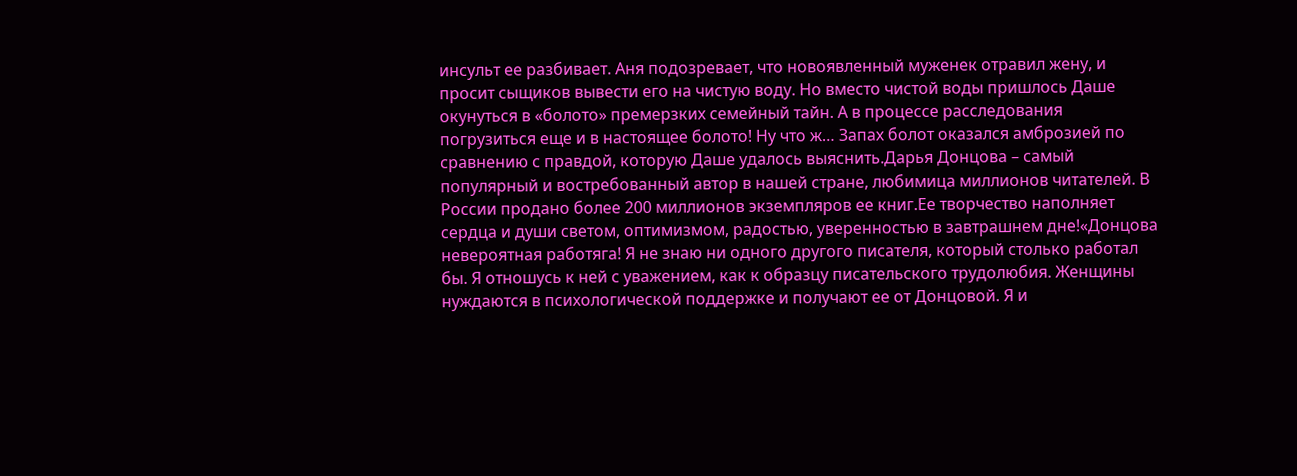инсульт ее разбивает. Аня подозревает, что новоявленный муженек отравил жену, и просит сыщиков вывести его на чистую воду. Но вместо чистой воды пришлось Даше окунуться в «болото» премерзких семейный тайн. А в процессе расследования погрузиться еще и в настоящее болото! Ну что ж… Запах болот оказался амброзией по сравнению с правдой, которую Даше удалось выяснить.Дарья Донцова – самый популярный и востребованный автор в нашей стране, любимица миллионов читателей. В России продано более 200 миллионов экземпляров ее книг.Ее творчество наполняет сердца и души светом, оптимизмом, радостью, уверенностью в завтрашнем дне!«Донцова невероятная работяга! Я не знаю ни одного другого писателя, который столько работал бы. Я отношусь к ней с уважением, как к образцу писательского трудолюбия. Женщины нуждаются в психологической поддержке и получают ее от Донцовой. Я и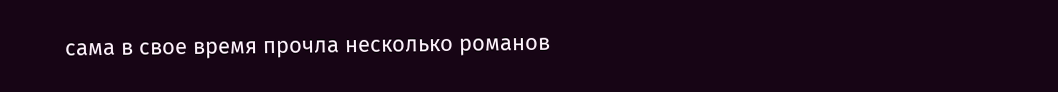сама в свое время прочла несколько романов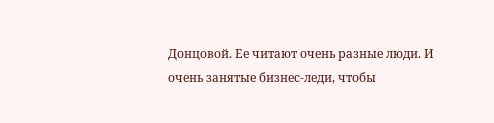Донцовой. Ее читают очень разные люди. И очень занятые бизнес-леди, чтобы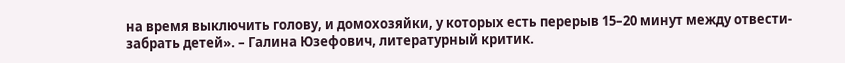на время выключить голову, и домохозяйки, у которых есть перерыв 15–20 минут между отвести-забрать детей». – Галина Юзефович, литературный критик.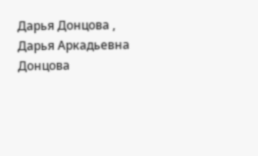Дарья Донцова , Дарья Аркадьевна Донцова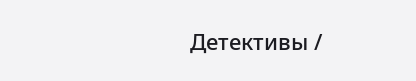Детективы /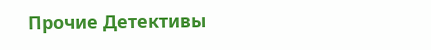Прочие Детективы